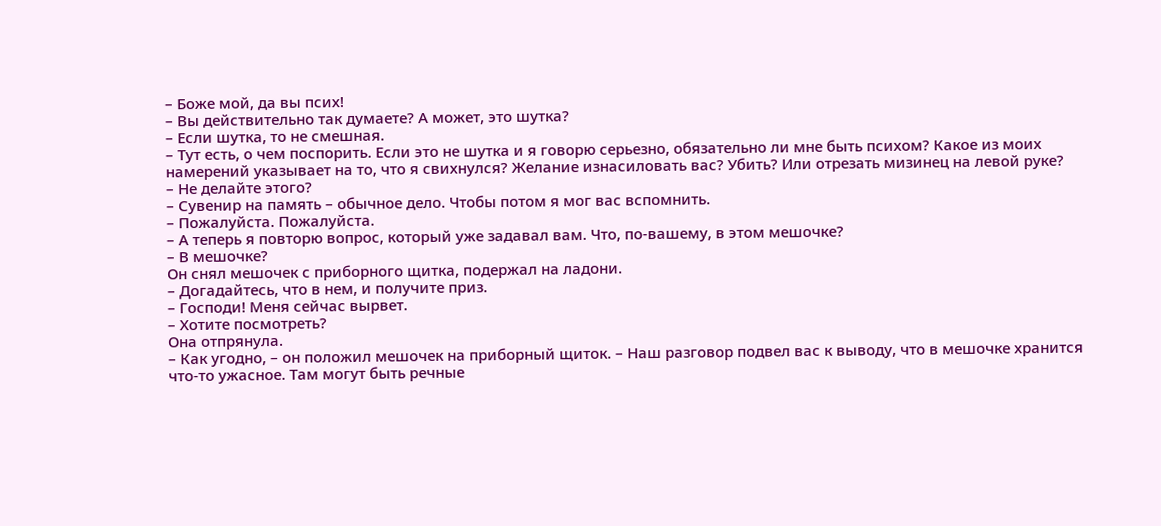– Боже мой, да вы псих!
– Вы действительно так думаете? А может, это шутка?
– Если шутка, то не смешная.
– Тут есть, о чем поспорить. Если это не шутка и я говорю серьезно, обязательно ли мне быть психом? Какое из моих намерений указывает на то, что я свихнулся? Желание изнасиловать вас? Убить? Или отрезать мизинец на левой руке?
– Не делайте этого?
– Сувенир на память – обычное дело. Чтобы потом я мог вас вспомнить.
– Пожалуйста. Пожалуйста.
– А теперь я повторю вопрос, который уже задавал вам. Что, по-вашему, в этом мешочке?
– В мешочке?
Он снял мешочек с приборного щитка, подержал на ладони.
– Догадайтесь, что в нем, и получите приз.
– Господи! Меня сейчас вырвет.
– Хотите посмотреть?
Она отпрянула.
– Как угодно, – он положил мешочек на приборный щиток. – Наш разговор подвел вас к выводу, что в мешочке хранится что-то ужасное. Там могут быть речные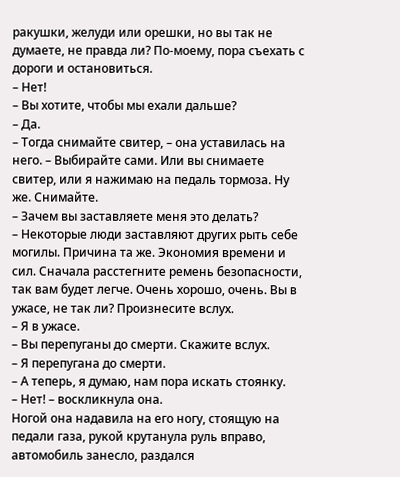ракушки, желуди или орешки, но вы так не думаете, не правда ли? По-моему, пора съехать с дороги и остановиться.
– Нет!
– Вы хотите, чтобы мы ехали дальше?
– Да.
– Тогда снимайте свитер, – она уставилась на него. – Выбирайте сами. Или вы снимаете свитер, или я нажимаю на педаль тормоза. Ну же. Снимайте.
– Зачем вы заставляете меня это делать?
– Некоторые люди заставляют других рыть себе могилы. Причина та же. Экономия времени и сил. Сначала расстегните ремень безопасности, так вам будет легче. Очень хорошо, очень. Вы в ужасе, не так ли? Произнесите вслух.
– Я в ужасе.
– Вы перепуганы до смерти. Скажите вслух.
– Я перепугана до смерти.
– А теперь, я думаю, нам пора искать стоянку.
– Нет! – воскликнула она.
Ногой она надавила на его ногу, стоящую на педали газа, рукой крутанула руль вправо, автомобиль занесло, раздался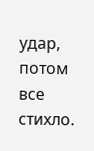удар, потом все стихло.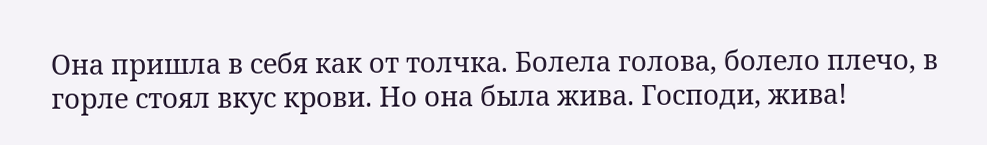Она пришла в себя как от толчка. Болела голова, болело плечо, в горле стоял вкус крови. Но она была жива. Господи, жива!